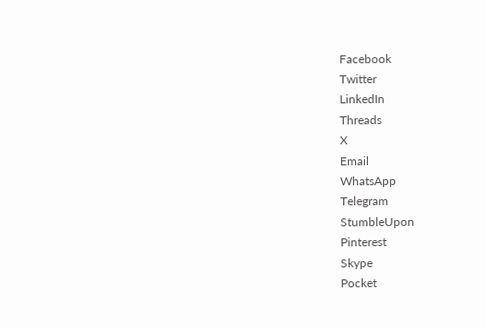Facebook
Twitter
LinkedIn
Threads
X
Email
WhatsApp
Telegram
StumbleUpon
Pinterest
Skype
Pocket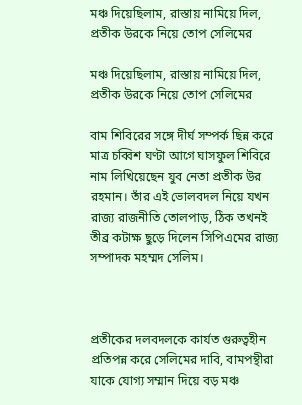মঞ্চ দিয়েছিলাম, রাস্তায় নামিয়ে দিল, প্রতীক উরকে নিয়ে তোপ সেলিমের

মঞ্চ দিয়েছিলাম, রাস্তায় নামিয়ে দিল, প্রতীক উরকে নিয়ে তোপ সেলিমের

বাম শিবিরের সঙ্গে দীর্ঘ সম্পর্ক ছিন্ন করে মাত্র চব্বিশ ঘণ্টা আগে ঘাসফুল শিবিরে নাম লিখিয়েছেন যুব নেতা প্রতীক উর রহমান। তাঁর এই ভোলবদল নিয়ে যখন রাজ্য রাজনীতি তোলপাড়, ঠিক তখনই তীব্র কটাক্ষ ছুড়ে দিলেন সিপিএমের রাজ্য সম্পাদক মহম্মদ সেলিম।



প্রতীকের দলবদলকে কার্যত গুরুত্বহীন প্রতিপন্ন করে সেলিমের দাবি, বামপন্থীরা যাকে যোগ্য সম্মান দিয়ে বড় মঞ্চ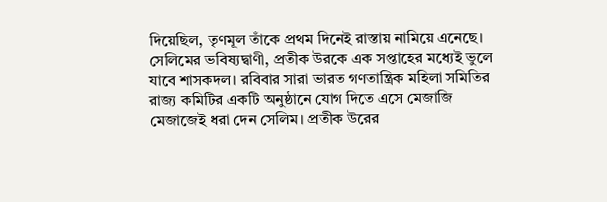দিয়েছিল, তৃণমূল তাঁকে প্রথম দিনেই রাস্তায় নামিয়ে এনেছে। সেলিমের ভবিষ্যদ্বাণী, প্রতীক উরকে এক সপ্তাহের মধ্যেই ভুলে যাবে শাসকদল। রবিবার সারা ভারত গণতান্ত্রিক মহিলা সমিতির রাজ্য কমিটির একটি অনুষ্ঠানে যোগ দিতে এসে মেজাজি মেজাজেই ধরা দেন সেলিম। প্রতীক উরের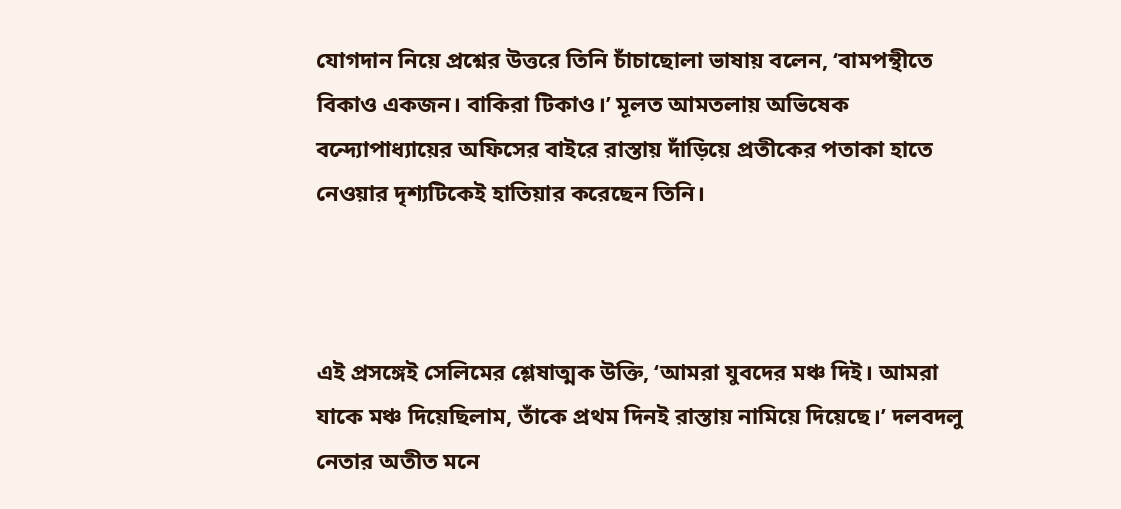যোগদান নিয়ে প্রশ্নের উত্তরে তিনি চাঁচাছোলা ভাষায় বলেন, ‘বামপন্থীতে বিকাও একজন। বাকিরা টিকাও।’ মূলত আমতলায় অভিষেক বন্দ্যোপাধ্যায়ের অফিসের বাইরে রাস্তায় দাঁড়িয়ে প্রতীকের পতাকা হাতে নেওয়ার দৃশ্যটিকেই হাতিয়ার করেছেন তিনি।



এই প্রসঙ্গেই সেলিমের শ্লেষাত্মক উক্তি, ‘আমরা যুবদের মঞ্চ দিই। আমরা যাকে মঞ্চ দিয়েছিলাম, তাঁকে প্রথম দিনই রাস্তায় নামিয়ে দিয়েছে।’ দলবদলু নেতার অতীত মনে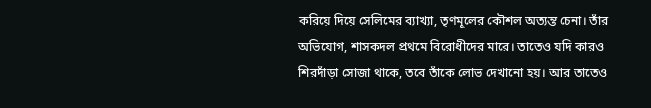করিয়ে দিয়ে সেলিমের ব্যাখ্যা, তৃণমূলের কৌশল অত্যন্ত চেনা। তাঁর অভিযোগ, শাসকদল প্রথমে বিরোধীদের মারে। তাতেও যদি কারও শিরদাঁড়া সোজা থাকে, তবে তাঁকে লোভ দেখানো হয়। আর তাতেও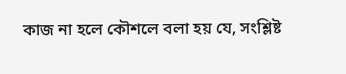কাজ না হলে কৌশলে বলা হয় যে, সংশ্লিষ্ট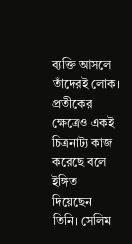ব্যক্তি আসলে তাঁদেরই লোক। প্রতীকের ক্ষেত্রেও একই চিত্রনাট্য কাজ করেছে বলে ইঙ্গিত দিয়েছেন তিনি। সেলিম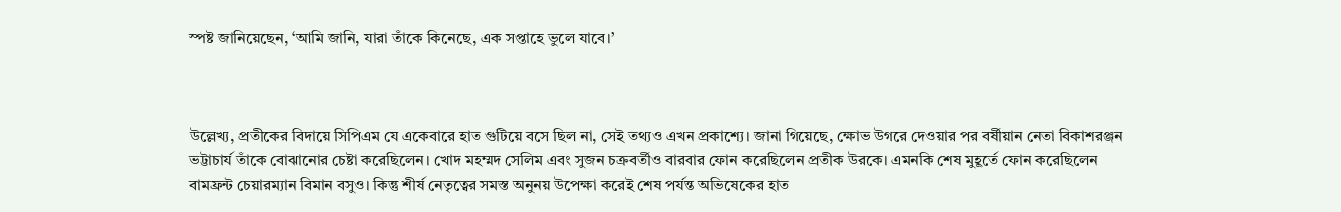স্পষ্ট জানিয়েছেন, ‘আমি জানি, যারা তাঁকে কিনেছে, এক সপ্তাহে ভুলে যাবে।’



উল্লেখ্য, প্রতীকের বিদায়ে সিপিএম যে একেবারে হাত গুটিয়ে বসে ছিল না, সেই তথ্যও এখন প্রকাশ্যে। জানা গিয়েছে, ক্ষোভ উগরে দেওয়ার পর বর্ষীয়ান নেতা বিকাশরঞ্জন ভট্টাচার্য তাঁকে বোঝানোর চেষ্টা করেছিলেন। খোদ মহম্মদ সেলিম এবং সুজন চক্রবর্তীও বারবার ফোন করেছিলেন প্রতীক উরকে। এমনকি শেষ মুহূর্তে ফোন করেছিলেন বামফ্রন্ট চেয়ারম্যান বিমান বসুও। কিন্তু শীর্ষ নেতৃত্বের সমস্ত অনুনয় উপেক্ষা করেই শেষ পর্যন্ত অভিষেকের হাত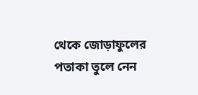থেকে জোড়াফুলের পতাকা তুলে নেন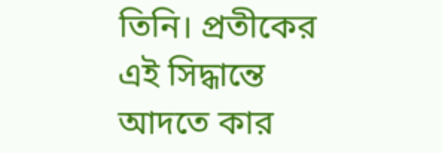তিনি। প্রতীকের এই সিদ্ধান্তে আদতে কার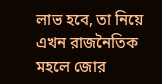লাভ হবে, তা নিয়ে এখন রাজনৈতিক মহলে জোর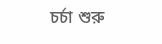চর্চা শুরু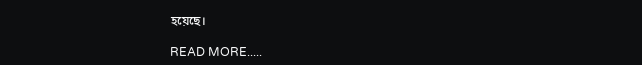হয়েছে।

READ MORE.....